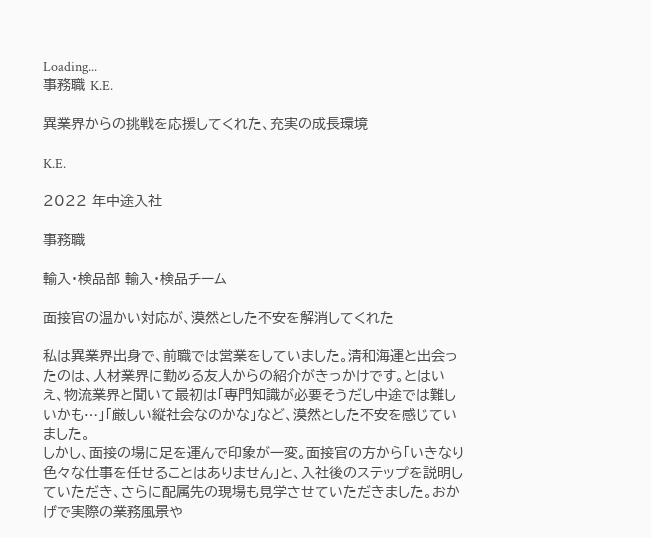Loading...
事務職 K.E.

異業界からの挑戦を応援してくれた、充実の成長環境

K.E.

2022 年中途入社

事務職

輸入・検品部 輸入・検品チーム

面接官の温かい対応が、漠然とした不安を解消してくれた

私は異業界出身で、前職では営業をしていました。清和海運と出会ったのは、人材業界に勤める友人からの紹介がきっかけです。とはいえ、物流業界と聞いて最初は「専門知識が必要そうだし中途では難しいかも…」「厳しい縦社会なのかな」など、漠然とした不安を感じていました。
しかし、面接の場に足を運んで印象が一変。面接官の方から「いきなり色々な仕事を任せることはありません」と、入社後のステップを説明していただき、さらに配属先の現場も見学させていただきました。おかげで実際の業務風景や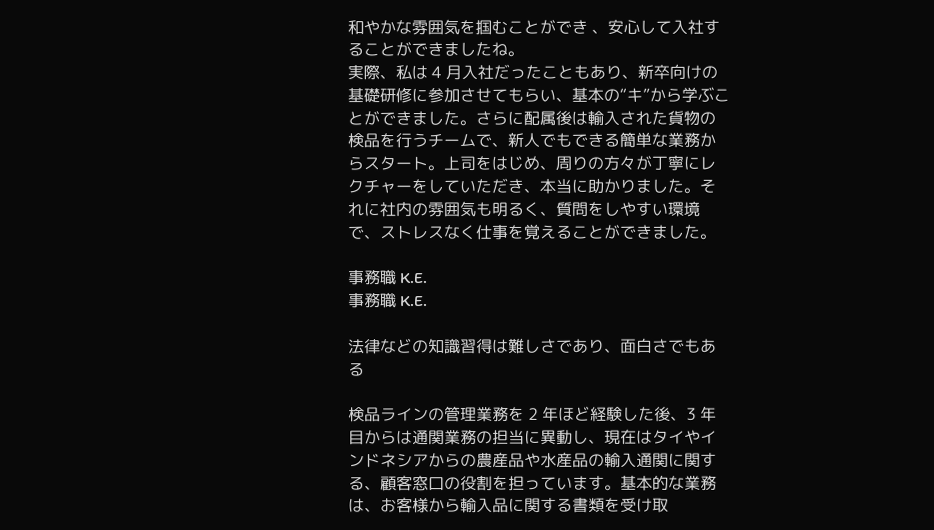和やかな雰囲気を掴むことができ 、安心して入社することができましたね。
実際、私は 4 月入社だったこともあり、新卒向けの基礎研修に参加させてもらい、基本の“キ”から学ぶことができました。さらに配属後は輸入された貨物の検品を行うチームで、新人でもできる簡単な業務からスタート。上司をはじめ、周りの方々が丁寧にレクチャーをしていただき、本当に助かりました。それに社内の雰囲気も明るく、質問をしやすい環境で、ストレスなく仕事を覚えることができました。

事務職 K.E.
事務職 K.E.

法律などの知識習得は難しさであり、面白さでもある

検品ラインの管理業務を 2 年ほど経験した後、3 年目からは通関業務の担当に異動し、現在はタイやインドネシアからの農産品や水産品の輸入通関に関する、顧客窓口の役割を担っています。基本的な業務は、お客様から輸入品に関する書類を受け取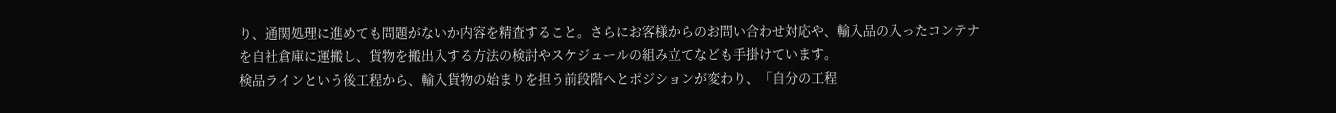り、通関処理に進めても問題がないか内容を精査すること。さらにお客様からのお問い合わせ対応や、輸入品の入ったコンテナを自社倉庫に運搬し、貨物を搬出入する方法の検討やスケジュールの組み立てなども手掛けています。
検品ラインという後工程から、輸入貨物の始まりを担う前段階へとポジションが変わり、「自分の工程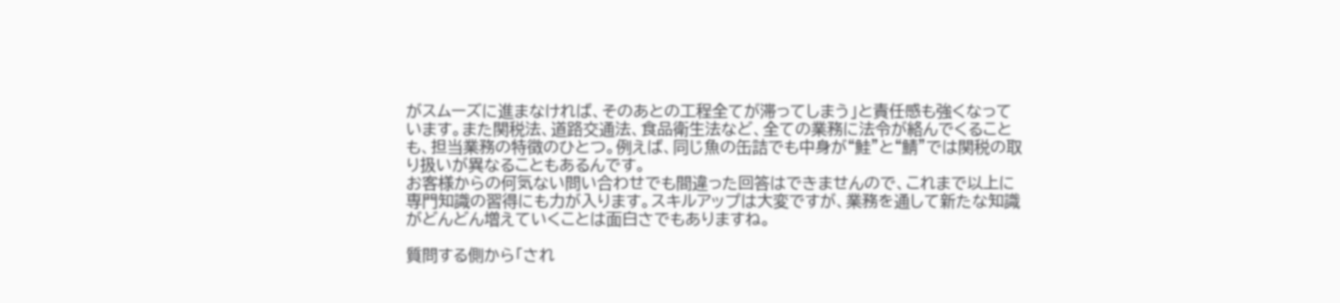がスムーズに進まなければ、そのあとの工程全てが滞ってしまう」と責任感も強くなっています。また関税法、道路交通法、食品衛生法など、全ての業務に法令が絡んでくることも、担当業務の特徴のひとつ。例えば、同じ魚の缶詰でも中身が“鮭”と“鯖”では関税の取り扱いが異なることもあるんです。
お客様からの何気ない問い合わせでも間違った回答はできませんので、これまで以上に専門知識の習得にも力が入ります。スキルアップは大変ですが、業務を通して新たな知識がどんどん増えていくことは面白さでもありますね。

質問する側から「され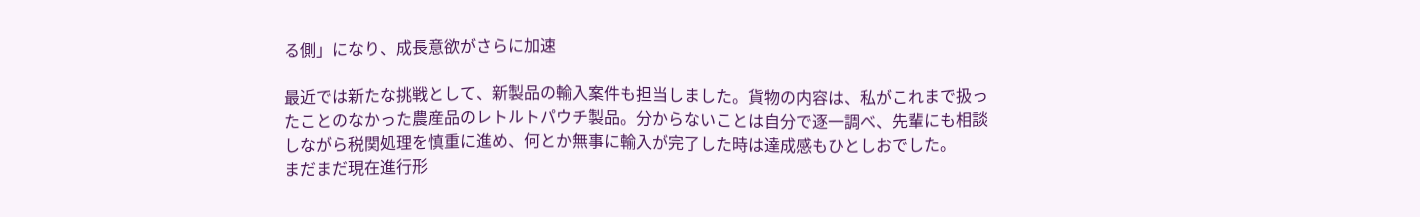る側」になり、成長意欲がさらに加速

最近では新たな挑戦として、新製品の輸入案件も担当しました。貨物の内容は、私がこれまで扱ったことのなかった農産品のレトルトパウチ製品。分からないことは自分で逐一調べ、先輩にも相談しながら税関処理を慎重に進め、何とか無事に輸入が完了した時は達成感もひとしおでした。
まだまだ現在進行形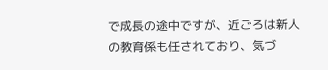で成長の途中ですが、近ごろは新人の教育係も任されており、気づ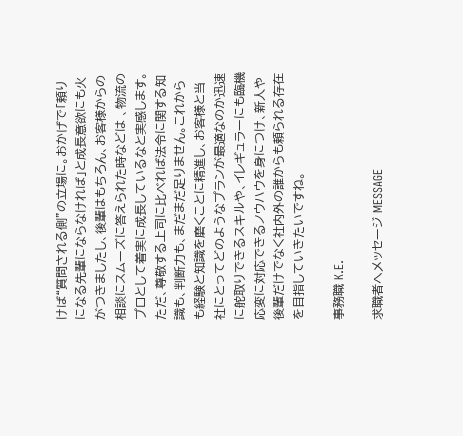けば“質問される側”の立場に。おかげで「頼りになる先輩にならなければ」と成長意欲にも火がつきましたし、後輩はもちろん、お客様からの相談にスムーズに答えられた時などは 、物流のプロとして着実に成長しているなと実感します。
ただ、尊敬する上司に比べれば法令に関する知識も、判断力も、まだまだ足りません。これからも経験と知識を磨くことに精進し、お客様と当社にとってどのようなプランが最適なのか迅速に舵取りできるスキルや、イレギュラーにも臨機応変に対応できるノウハウを身につけ、新人や後輩だけでなく社内外の誰からも頼られる存在を目指していきたいですね。

事務職 K.E.

求職者へメッセージ MESSAGE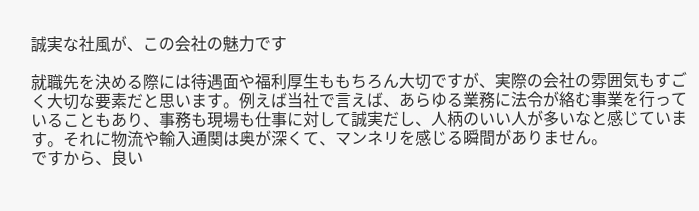誠実な社風が、この会社の魅力です

就職先を決める際には待遇面や福利厚生ももちろん大切ですが、実際の会社の雰囲気もすごく大切な要素だと思います。例えば当社で言えば、あらゆる業務に法令が絡む事業を行っていることもあり、事務も現場も仕事に対して誠実だし、人柄のいい人が多いなと感じています。それに物流や輸入通関は奥が深くて、マンネリを感じる瞬間がありません。
ですから、良い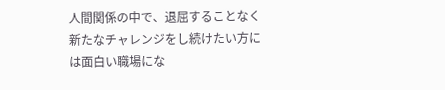人間関係の中で、退屈することなく新たなチャレンジをし続けたい方には面白い職場にな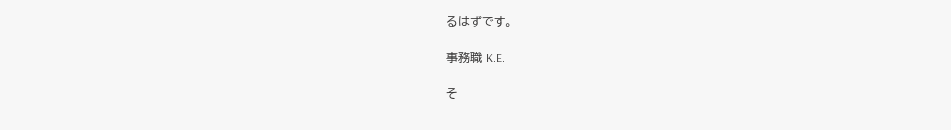るはずです。

事務職 K.E.

そ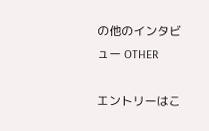の他のインタビュー OTHER

エントリーはこ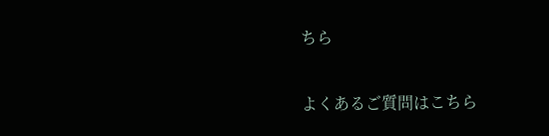ちら

よくあるご質問はこちら